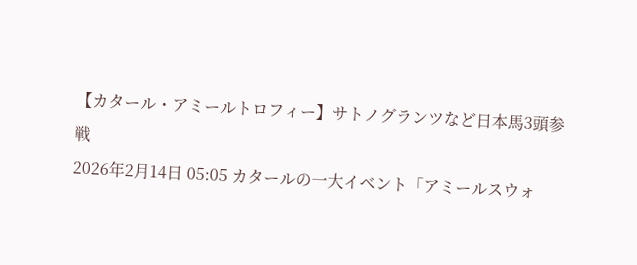【カタール・アミールトロフィー】サトノグランツなど日本馬3頭参戦
2026年2月14日 05:05 カタールの一大イベント「アミールスウォ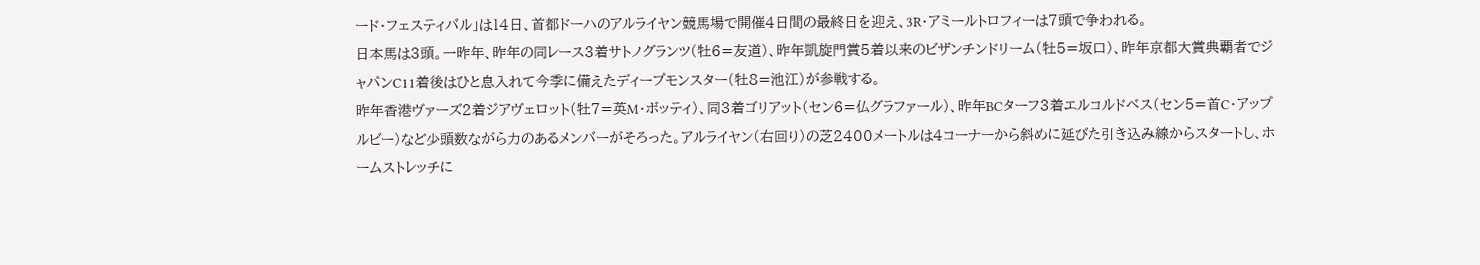ード・フェスティバル」は14日、首都ドーハのアルライヤン競馬場で開催4日間の最終日を迎え、3R・アミールトロフィーは7頭で争われる。
日本馬は3頭。一昨年、昨年の同レース3着サトノグランツ(牡6=友道)、昨年凱旋門賞5着以来のビザンチンドリーム(牡5=坂口)、昨年京都大賞典覇者でジャパンC11着後はひと息入れて今季に備えたディープモンスター(牡8=池江)が参戦する。
昨年香港ヴァーズ2着ジアヴェロット(牡7=英M・ボッティ)、同3着ゴリアット(セン6=仏グラファール)、昨年BCターフ3着エルコルドベス(セン5=首C・アップルビー)など少頭数ながら力のあるメンバーがそろった。アルライヤン(右回り)の芝2400メートルは4コーナーから斜めに延びた引き込み線からスタートし、ホームストレッチに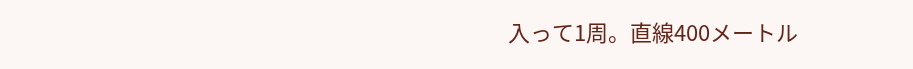入って1周。直線400メートル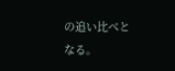の追い比べとなる。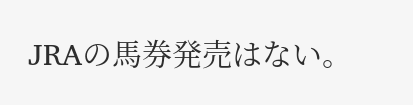JRAの馬券発売はない。